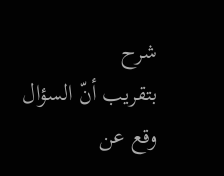شرح
بتقريب أنّ السؤال وقع عن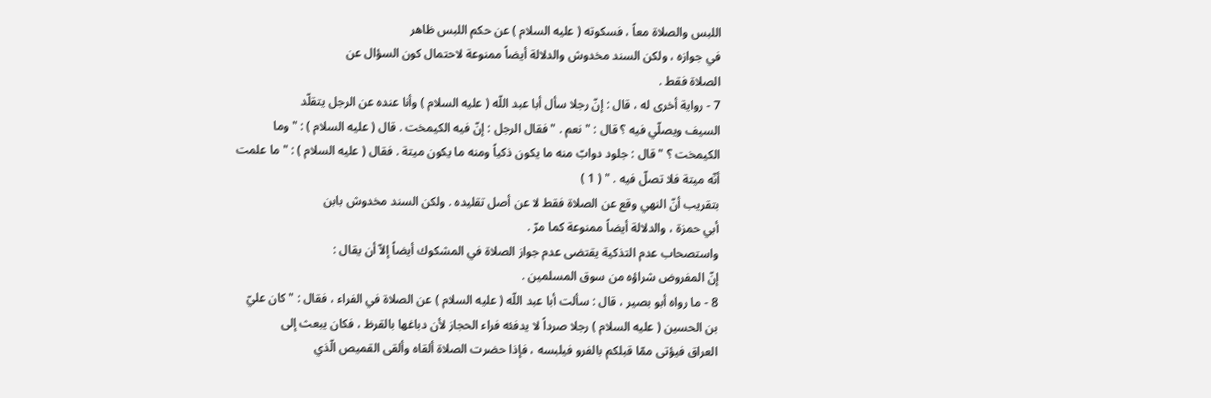اللبس والصلاة معاً ، فسكوته ( عليه السلام ) عن حكم اللبس ظاهر
في جوازه ، ولكن السند مخدوش والدلالة أيضاً ممنوعة لاحتمال كون السؤال عن
الصلاة فقط .
7 - رواية أخرى له ، قال : إنّ رجلا سأل أبا عبد اللّه ( عليه السلام ) وأنا عنده عن الرجل يتقلّد
السيف ويصلّي فيه ؟ قال : " نعم . " فقال الرجل : إنّ فيه الكيمخت . قال ( عليه السلام ) : " وما
الكيمخت ؟ " قال : جلود دوابّ منه ما يكون ذكياً ومنه ما يكون ميتة . فقال ( عليه السلام ) : " ما علمت
أنّه ميتة فلا تصلّ فيه . " ( 1 )
بتقريب أنّ النهي وقع عن الصلاة فقط لا عن أصل تقليده . ولكن السند مخدوش بابن
أبي حمزة ، والدلالة أيضاً ممنوعة كما مرّ .
واستصحاب عدم التذكية يقتضى عدم جواز الصلاة في المشكوك أيضاً إلاّ أن يقال :
إنّ المفروض شراؤه من سوق المسلمين .
8 - ما رواه أبو بصير ، قال : سألت أبا عبد اللّه ( عليه السلام ) عن الصلاة في الفراء ، فقال : " كان عليّ
بن الحسين ( عليه السلام ) رجلا صرداً لا يدفئه فراء الحجاز لأن دباغها بالقرظ ، فكان يبعث إلى
العراق فيؤتى ممّا قبلكم بالفرو فيلبسه ، فإذا حضرت الصلاة ألقاه وألقى القميص الّذي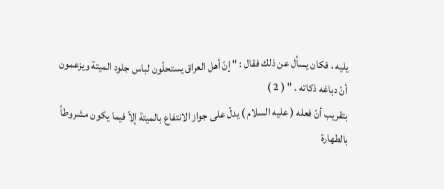يليه ، فكان يسأل عن ذلك فقال : " إنّ أهل العراق يستحلّون لباس جلود الميتة ويزعمون
أنّ دباغه ذكاته . " ( 2 )
بتقريب أنّ فعله ( عليه السلام ) يدلّ على جواز الانتفاع بالميتة إلاّ فيما يكون مشروطاً بالطهارة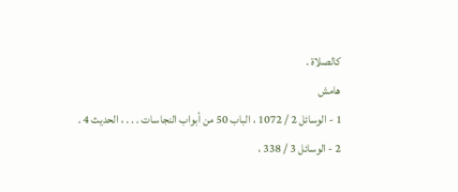كالصلاة .
هامش
1 - الوسائل 2 / 1072 ، الباب 50 من أبواب النجاسات . . . ، الحديث 4 .
2 - الوسائل 3 / 338 ،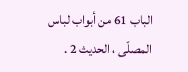الباب 61 من أبواب لباس المصلّى ، الحديث 2 .